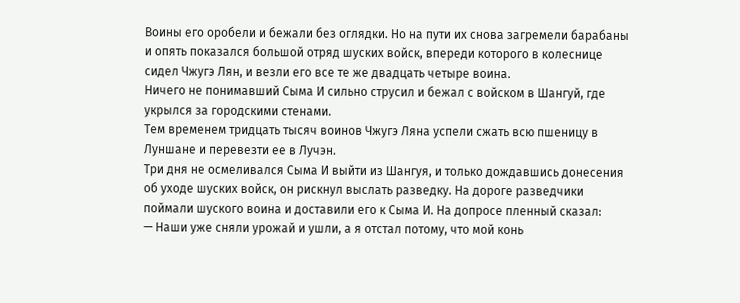Воины его оробели и бежали без оглядки. Но на пути их снова загремели барабаны и опять показался большой отряд шуских войск, впереди которого в колеснице сидел Чжугэ Лян, и везли его все те же двадцать четыре воина.
Ничего не понимавший Сыма И сильно струсил и бежал с войском в Шангуй, где укрылся за городскими стенами.
Тем временем тридцать тысяч воинов Чжугэ Ляна успели сжать всю пшеницу в Луншане и перевезти ее в Лучэн.
Три дня не осмеливался Сыма И выйти из Шангуя, и только дождавшись донесения об уходе шуских войск, он рискнул выслать разведку. На дороге разведчики поймали шуского воина и доставили его к Сыма И. На допросе пленный сказал:
— Наши уже сняли урожай и ушли, а я отстал потому, что мой конь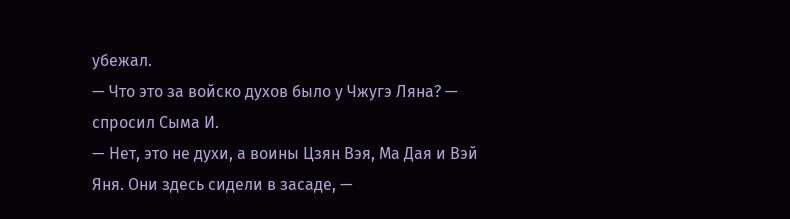убежал.
— Что это за войско духов было у Чжугэ Ляна? — спросил Сыма И.
— Нет, это не духи, а воины Цзян Вэя, Ма Дая и Вэй Яня. Они здесь сидели в засаде, —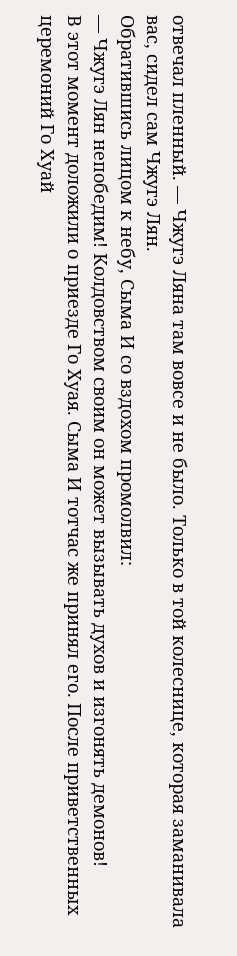отвечал пленный. — Чжугэ Ляна там вовсе и не было. Только в той колеснице, которая заманивала вас, сидел сам Чжугэ Лян.
Обратившись лицом к небу, Сыма И со вздохом промолвил:
— Чжугэ Лян непобедим! Колдовством своим он может вызывать духов и изгонять демонов!
В этот момент доложили о приезде Го Хуая. Сыма И тотчас же принял его. После приветственных церемоний Го Хуай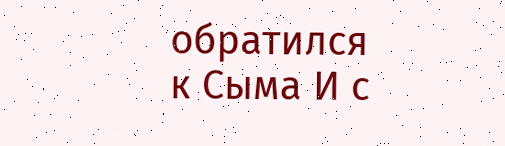обратился к Сыма И с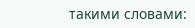такими словами: